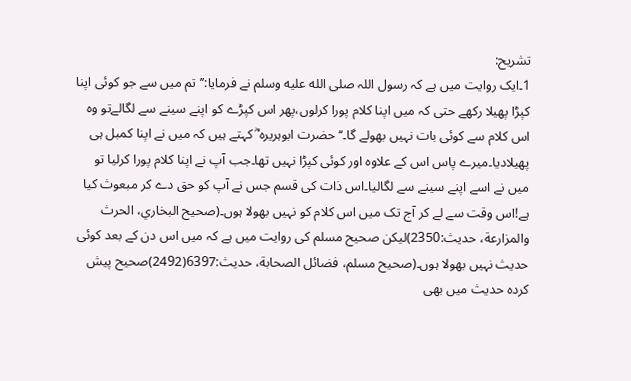تشریح:
1۔ایک روایت میں ہے کہ رسول اللہ صلى الله عليه وسلم نے فرمایا:’’تم میں سے جو کوئی اپنا کپڑا پھیلا رکھے حتی کہ میں اپنا کلام پورا کرلوں،پھر اس کپڑے کو اپنے سینے سے لگالےتو وہ اس کلام سے کوئی بات نہیں بھولے گا۔‘‘ حضرت ابوہریرہ ؓ کہتے ہیں کہ میں نے اپنا کمبل ہی پھیلادیا۔میرے پاس اس کے علاوہ اور کوئی کپڑا نہیں تھا۔جب آپ نے اپنا کلام پورا کرلیا تو میں نے اسے اپنے سینے سے لگالیا۔اس ذات کی قسم جس نے آپ کو حق دے کر مبعوث کیا ہے!اس وقت سے لے کر آج تک میں اس کلام کو نہیں بھولا ہوں۔(صحیح البخاري، الحرث والمزارعة، حدیث:2350)لیکن صحیح مسلم کی روایت میں ہے کہ میں اس دن کے بعد کوئی حدیث نہیں بھولا ہوں۔(صحیح مسلم، فضائل الصحابة، حدیث:6397(2492)صحیح پیش کردہ حدیث میں بھی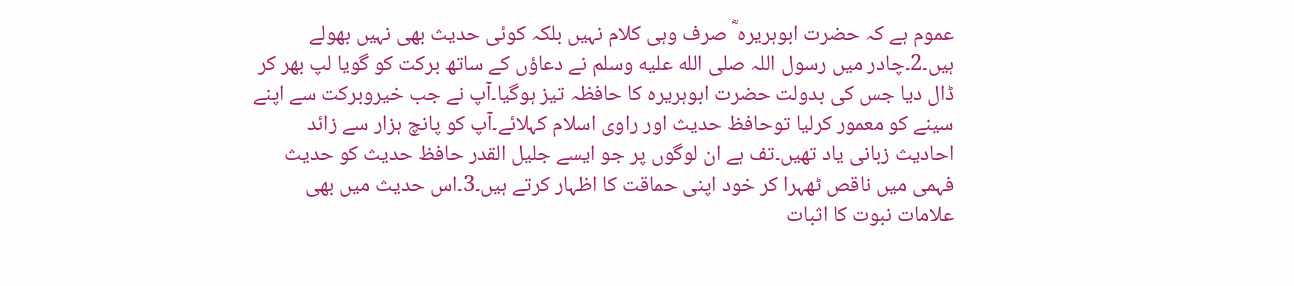عموم ہے کہ حضرت ابوہریرہ ؓ صرف وہی کلام نہیں بلکہ کوئی حدیث بھی نہیں بھولے ہیں۔2۔چادر میں رسول اللہ صلى الله عليه وسلم نے دعاؤں کے ساتھ برکت کو گویا لپ بھر کر ڈال دیا جس کی بدولت حضرت ابوہریرہ کا حافظہ تیز ہوگیا۔آپ نے جب خیروبرکت سے اپنے سینے کو معمور کرلیا توحافظ حدیث اور راوی اسلام کہلائے۔آپ کو پانچ ہزار سے زائد احادیث زبانی یاد تھیں۔تف ہے ان لوگوں پر جو ایسے جلیل القدر حافظ حدیث کو حدیث فہمی میں ناقص ٹھہرا کر خود اپنی حماقت کا اظہار کرتے ہیں۔3۔اس حدیث میں بھی علامات نبوت کا اثبات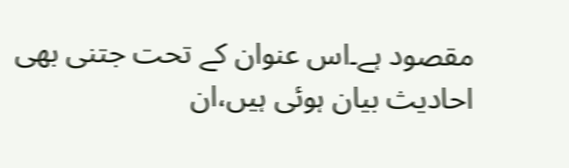مقصود ہے۔اس عنوان کے تحت جتنی بھی احادیث بیان ہوئی ہیں،ان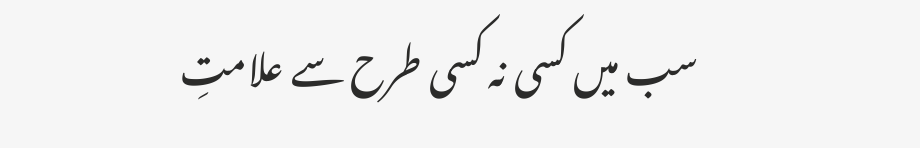سب میں کسی نہ کسی طرح سے علامتِ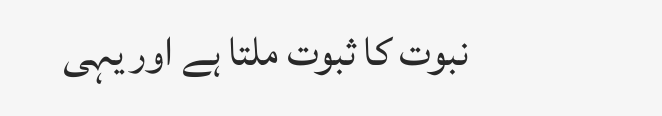نبوت کا ثبوت ملتا ہے اور یہی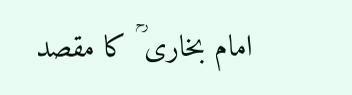امام بخاری ؒ کا مقصد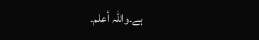ہے۔واللہ أعلم۔